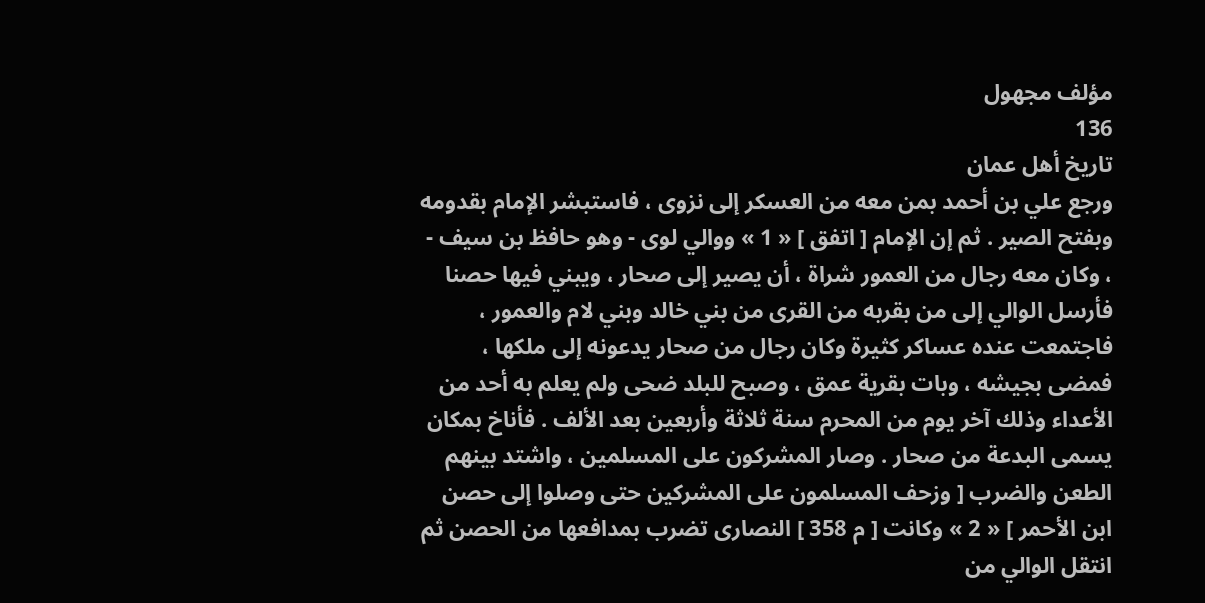مؤلف مجهول
136
تاريخ أهل عمان
ورجع علي بن أحمد بمن معه من العسكر إلى نزوى ، فاستبشر الإمام بقدومه وبفتح الصير . ثم إن الإمام [ اتفق ] « 1 » ووالي لوى - وهو حافظ بن سيف - ، وكان معه رجال من العمور شراة ، أن يصير إلى صحار ، ويبني فيها حصنا فأرسل الوالي إلى من بقربه من القرى من بني خالد وبني لام والعمور ، فاجتمعت عنده عساكر كثيرة وكان رجال من صحار يدعونه إلى ملكها ، فمضى بجيشه ، وبات بقرية عمق ، وصبح للبلد ضحى ولم يعلم به أحد من الأعداء وذلك آخر يوم من المحرم سنة ثلاثة وأربعين بعد الألف . فأناخ بمكان يسمى البدعة من صحار . وصار المشركون على المسلمين ، واشتد بينهم الطعن والضرب [ وزحف المسلمون على المشركين حتى وصلوا إلى حصن ابن الأحمر ] « 2 » وكانت [ م 358 ] النصارى تضرب بمدافعها من الحصن ثم انتقل الوالي من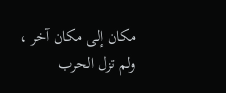مكان إلى مكان آخر ، ولم تزل الحرب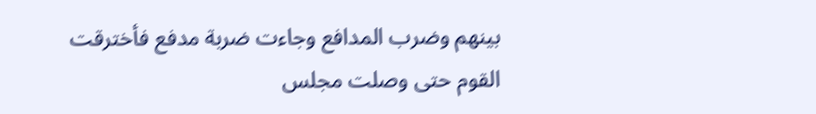بينهم وضرب المدافع وجاءت ضربة مدفع فأخترقت القوم حتى وصلت مجلس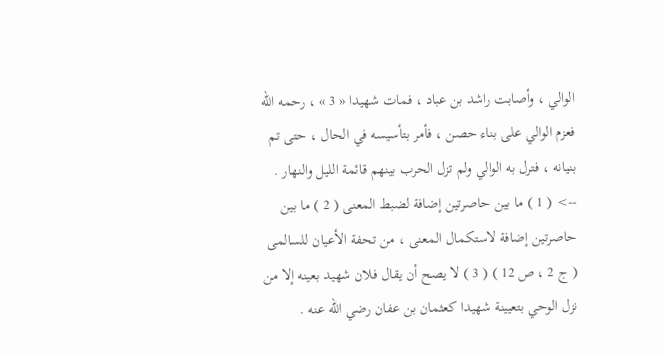الوالي ، وأصابت راشد بن عباد ، فمات شهيدا « 3 » ، رحمه اللّه فعزم الوالي على بناء حصن ، فأمر بتأسيسه في الحال ، حتى تم بنيانه ، فترل به الوالي ولم تزل الحرب بينهم قائمة الليل والنهار .
--> ( 1 ) ما بين حاصرتين إضافة لضبط المعنى ( 2 ) ما بين حاصرتين إضافة لاستكمال المعنى ، من تحفة الأعيان للسالمى ( ج 2 ، ص 12 ) ( 3 ) لا يصح أن يقال فلان شهيد بعينه إلا من نزل الوحي بتعيينة شهيدا كعثمان بن عفان رضي اللّه عنه .